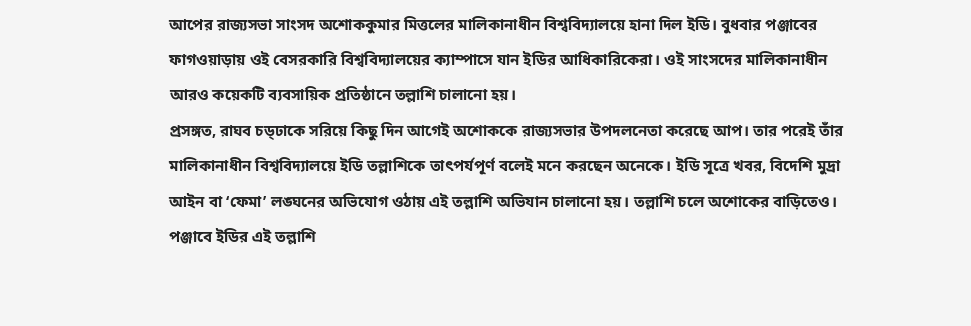আপের রাজ্যসভা সাংসদ অশোককুমার মিত্তলের মালিকানাধীন বিশ্ববিদ্যালয়ে হানা দিল ইডি। বুধবার পঞ্জাবের ফাগওয়াড়ায় ওই বেসরকারি বিশ্ববিদ্যালয়ের ক্যাম্পাসে যান ইডির আধিকারিকেরা। ওই সাংসদের মালিকানাধীন আরও কয়েকটি ব্যবসায়িক প্রতিষ্ঠানে তল্লাশি চালানো হয়।
প্রসঙ্গত, রাঘব চড্ঢাকে সরিয়ে কিছু দিন আগেই অশোককে রাজ্যসভার উপদলনেতা করেছে আপ। তার পরেই তাঁর মালিকানাধীন বিশ্ববিদ্যালয়ে ইডি তল্লাশিকে তাৎপর্যপূর্ণ বলেই মনে করছেন অনেকে। ইডি সূত্রে খবর, বিদেশি মুদ্রা আইন বা ‘ফেমা’ লঙ্ঘনের অভিযোগ ওঠায় এই তল্লাশি অভিযান চালানো হয়। তল্লাশি চলে অশোকের বাড়িতেও।
পঞ্জাবে ইডির এই তল্লাশি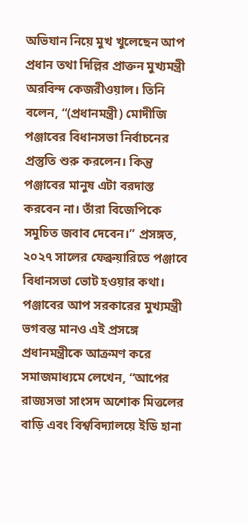অভিযান নিয়ে মুখ খুলেছেন আপ প্রধান তথা দিল্লির প্রাক্তন মুখ্যমন্ত্রী অরবিন্দ কেজরীওয়াল। তিনি বলেন, “(প্রধানমন্ত্রী) মোদীজি পঞ্জাবের বিধানসভা নির্বাচনের প্রস্তুতি শুরু করলেন। কিন্তু পঞ্জাবের মানুষ এটা বরদাস্ত করবেন না। তাঁরা বিজেপিকে সমুচিত জবাব দেবেন।” প্রসঙ্গত, ২০২৭ সালের ফেব্রুয়ারিতে পঞ্জাবে বিধানসভা ভোট হওয়ার কথা। পঞ্জাবের আপ সরকারের মুখ্যমন্ত্রী ভগবন্ত মানও এই প্রসঙ্গে প্রধানমন্ত্রীকে আক্রমণ করে সমাজমাধ্যমে লেখেন, “আপের রাজ্যসভা সাংসদ অশোক মিত্তলের বাড়ি এবং বিশ্ববিদ্যালয়ে ইডি হানা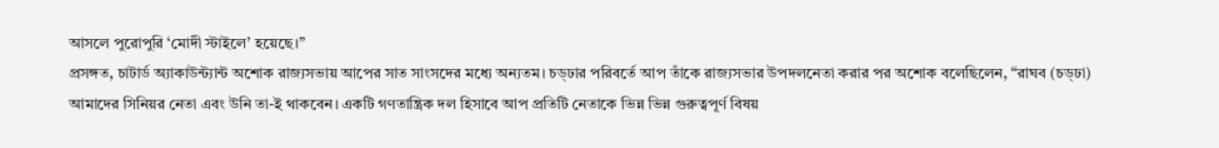আসলে পুরোপুরি ‘মোদী স্টাইলে’ হয়েছে।”
প্রসঙ্গত, চাটার্ড অ্যাকাউন্ট্যান্ট অশোক রাজ্যসভায় আপের সাত সাংসদের মধ্যে অন্যতম। চড্ঢার পরিবর্তে আপ তাঁকে রাজ্যসভার উপদলনেতা করার পর অশোক বলেছিলেন, “রাঘব (চড্ঢা) আমাদের সিনিয়র নেতা এবং উনি তা-ই থাকবেন। একটি গণতান্ত্রিক দল হিসাবে আপ প্রতিটি নেতাকে ভিন্ন ভিন্ন গুরুত্বপূর্ণ বিষয়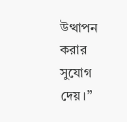উত্থাপন করার সুযোগ দেয়।”